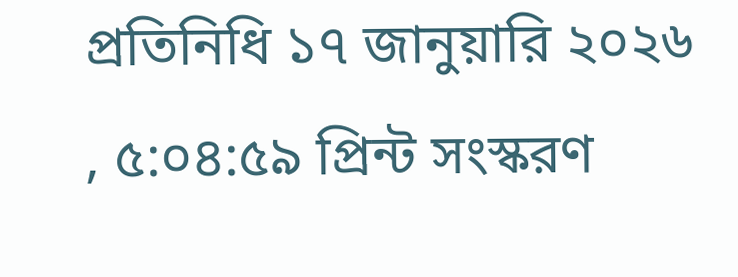প্রতিনিধি ১৭ জানুয়ারি ২০২৬ , ৫:০৪:৫৯ প্রিন্ট সংস্করণ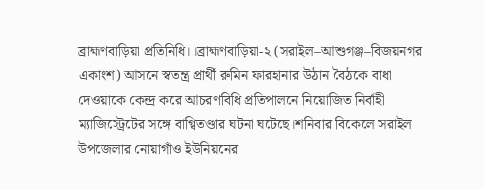ব্রাহ্মণবাড়িয়া প্রতিনিধি।।ব্রাহ্মণবাড়িয়া-২ (সরাইল–আশুগঞ্জ–বিজয়নগর একাংশ) আসনে স্বতন্ত্র প্রার্থী রুমিন ফারহানার উঠান বৈঠকে বাধা দেওয়াকে কেন্দ্র করে আচরণবিধি প্রতিপালনে নিয়োজিত নির্বাহী ম্যাজিস্ট্রেটের সঙ্গে বাগ্বিতণ্ডার ঘটনা ঘটেছে।শনিবার বিকেলে সরাইল উপজেলার নোয়াগাঁও ইউনিয়নের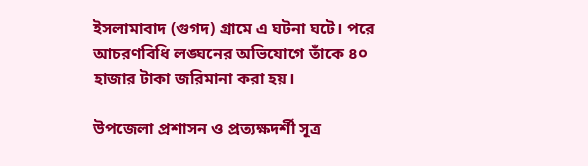ইসলামাবাদ (গুগদ) গ্রামে এ ঘটনা ঘটে। পরে আচরণবিধি লঙ্ঘনের অভিযোগে তাঁকে ৪০ হাজার টাকা জরিমানা করা হয়।

উপজেলা প্রশাসন ও প্রত্যক্ষদর্শী সূত্র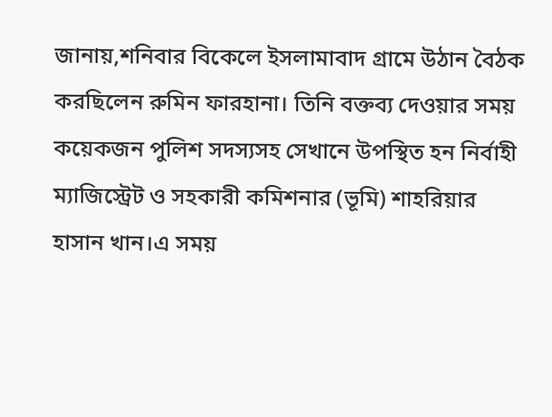জানায়,শনিবার বিকেলে ইসলামাবাদ গ্রামে উঠান বৈঠক করছিলেন রুমিন ফারহানা। তিনি বক্তব্য দেওয়ার সময় কয়েকজন পুলিশ সদস্যসহ সেখানে উপস্থিত হন নির্বাহী ম্যাজিস্ট্রেট ও সহকারী কমিশনার (ভূমি) শাহরিয়ার হাসান খান।এ সময়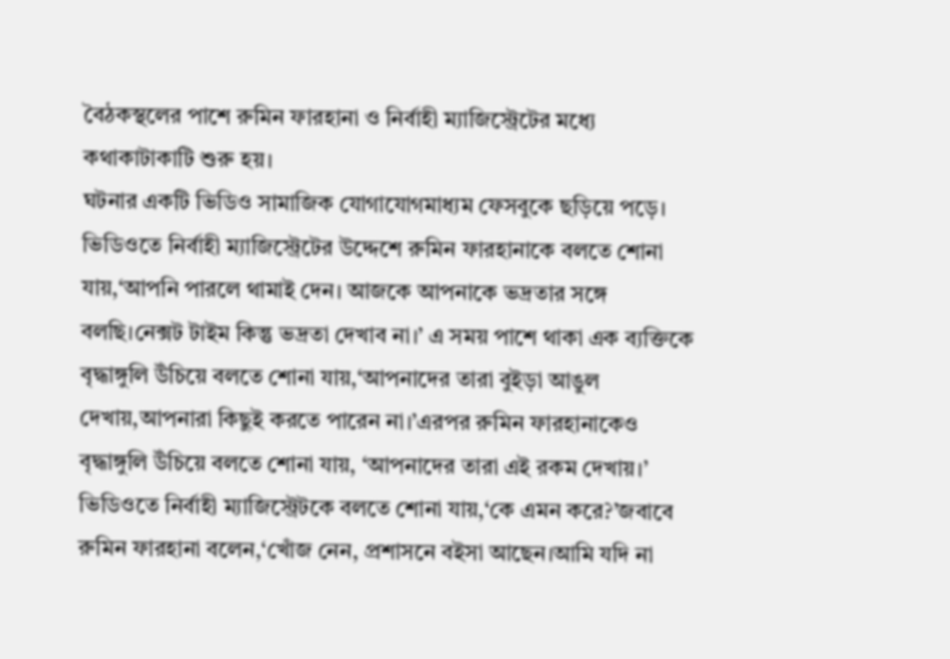বৈঠকস্থলের পাশে রুমিন ফারহানা ও নির্বাহী ম্যাজিস্ট্রেটের মধ্যে কথাকাটাকাটি শুরু হয়।
ঘটনার একটি ভিডিও সামাজিক যোগাযোগমাধ্যম ফেসবুকে ছড়িয়ে পড়ে। ভিডিওতে নির্বাহী ম্যাজিস্ট্রেটের উদ্দেশে রুমিন ফারহানাকে বলতে শোনা যায়,‘আপনি পারলে থামাই দেন। আজকে আপনাকে ভদ্রতার সঙ্গে বলছি।নেক্সট টাইম কিন্তু ভদ্রতা দেখাব না।’ এ সময় পাশে থাকা এক ব্যক্তিকে বৃদ্ধাঙ্গুলি উঁচিয়ে বলতে শোনা যায়,‘আপনাদের তারা বুইড়া আঙুল দেখায়,আপনারা কিছুই করতে পারেন না।’এরপর রুমিন ফারহানাকেও বৃদ্ধাঙ্গুলি উঁচিয়ে বলতে শোনা যায়, ‘আপনাদের তারা এই রকম দেখায়।’
ভিডিওতে নির্বাহী ম্যাজিস্ট্রেটকে বলতে শোনা যায়,‘কে এমন করে?’জবাবে রুমিন ফারহানা বলেন,‘খোঁজ নেন, প্রশাসনে বইসা আছেন।আমি যদি না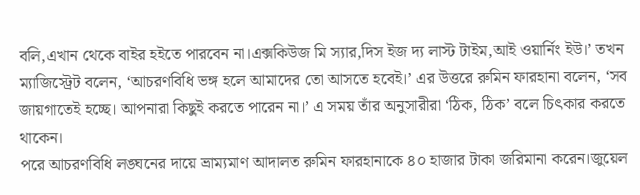বলি,এখান থেকে বাইর হইতে পারবেন না।এক্সকিউজ মি স্যার,দিস ইজ দ্য লাস্ট টাইম,আই ওয়ার্নিং ইউ।’ তখন ম্যাজিস্ট্রেট বলেন, ‘আচরণবিধি ভঙ্গ হলে আমাদের তো আসতে হবেই।’ এর উত্তরে রুমিন ফারহানা বলেন, ‘সব জায়গাতেই হচ্ছে। আপনারা কিছুই করতে পারেন না।’ এ সময় তাঁর অনুসারীরা ‘ঠিক, ঠিক’ বলে চিৎকার করতে থাকেন।
পরে আচরণবিধি লঙ্ঘনের দায়ে ভ্রাম্যমাণ আদালত রুমিন ফারহানাকে ৪০ হাজার টাকা জরিমানা করেন।জুয়েল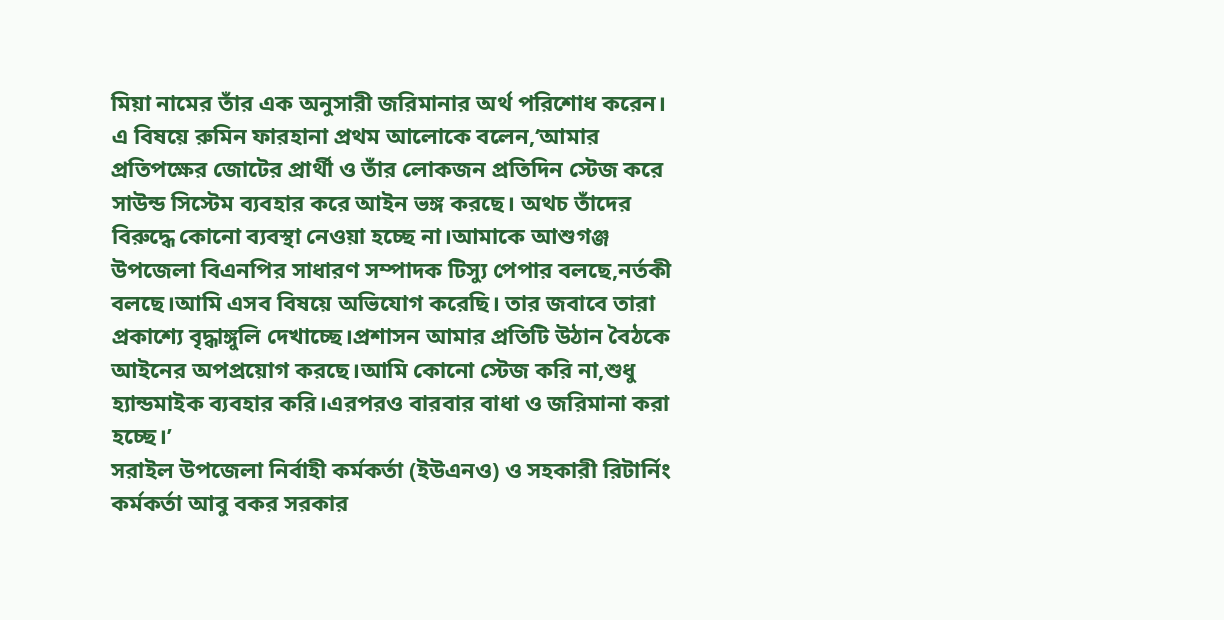মিয়া নামের তাঁর এক অনুসারী জরিমানার অর্থ পরিশোধ করেন।
এ বিষয়ে রুমিন ফারহানা প্রথম আলোকে বলেন,‘আমার প্রতিপক্ষের জোটের প্রার্থী ও তাঁর লোকজন প্রতিদিন স্টেজ করে সাউন্ড সিস্টেম ব্যবহার করে আইন ভঙ্গ করছে। অথচ তাঁদের বিরুদ্ধে কোনো ব্যবস্থা নেওয়া হচ্ছে না।আমাকে আশুগঞ্জ উপজেলা বিএনপির সাধারণ সম্পাদক টিস্যু পেপার বলছে,নর্তকী বলছে।আমি এসব বিষয়ে অভিযোগ করেছি। তার জবাবে তারা প্রকাশ্যে বৃদ্ধাঙ্গুলি দেখাচ্ছে।প্রশাসন আমার প্রতিটি উঠান বৈঠকে আইনের অপপ্রয়োগ করছে।আমি কোনো স্টেজ করি না,শুধু হ্যান্ডমাইক ব্যবহার করি।এরপরও বারবার বাধা ও জরিমানা করা হচ্ছে।’
সরাইল উপজেলা নির্বাহী কর্মকর্তা (ইউএনও) ও সহকারী রিটার্নিং কর্মকর্তা আবু বকর সরকার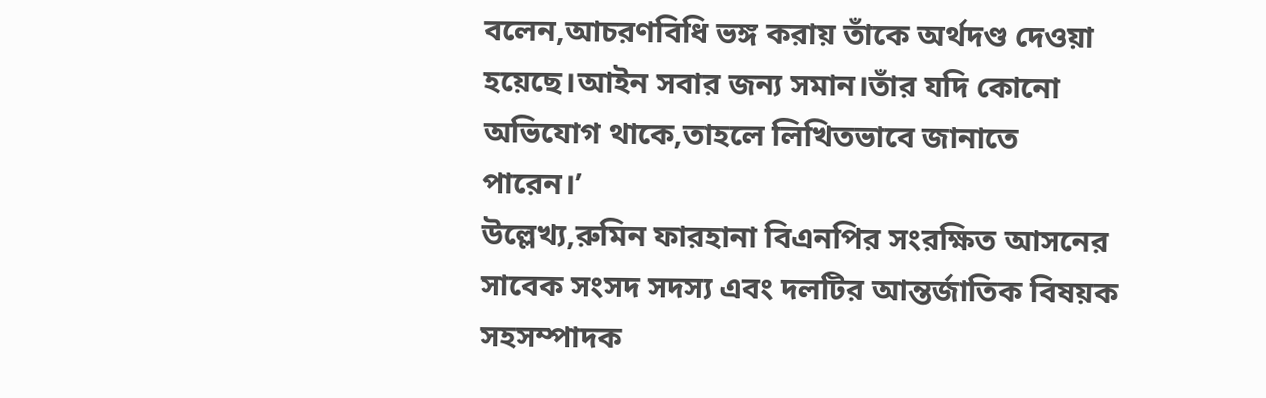বলেন,আচরণবিধি ভঙ্গ করায় তাঁকে অর্থদণ্ড দেওয়া হয়েছে।আইন সবার জন্য সমান।তাঁর যদি কোনো অভিযোগ থাকে,তাহলে লিখিতভাবে জানাতে পারেন।’
উল্লেখ্য,রুমিন ফারহানা বিএনপির সংরক্ষিত আসনের সাবেক সংসদ সদস্য এবং দলটির আন্তর্জাতিক বিষয়ক সহসম্পাদক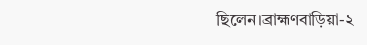ছিলেন।ব্রাহ্মণবাড়িয়া-২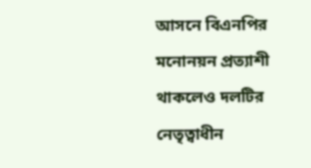আসনে বিএনপির মনোনয়ন প্রত্যাশী থাকলেও দলটির নেতৃত্বাধীন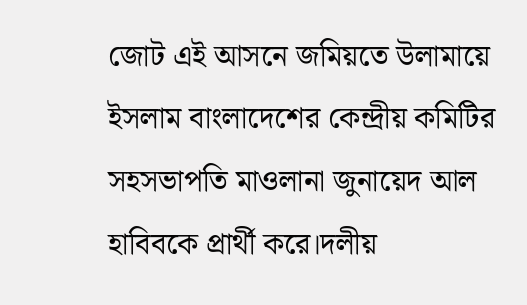জোট এই আসনে জমিয়তে উলামায়ে ইসলাম বাংলাদেশের কেন্দ্রীয় কমিটির সহসভাপতি মাওলানা জুনায়েদ আল হাবিবকে প্রার্থী করে।দলীয়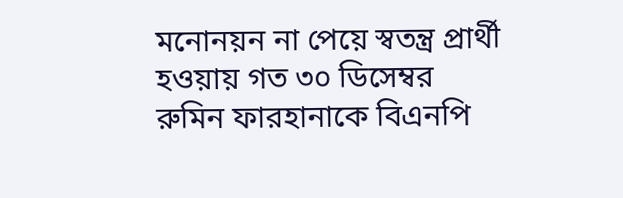মনোনয়ন না পেয়ে স্বতন্ত্র প্রার্থী হওয়ায় গত ৩০ ডিসেম্বর রুমিন ফারহানাকে বিএনপি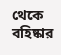থেকে বহিষ্কার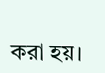করা হয়।